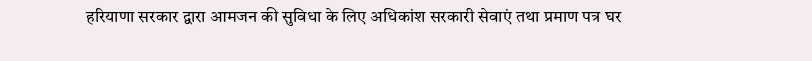हरियाणा सरकार द्वारा आमजन की सुविधा के लिए अधिकांश सरकारी सेवाएं तथा प्रमाण पत्र घर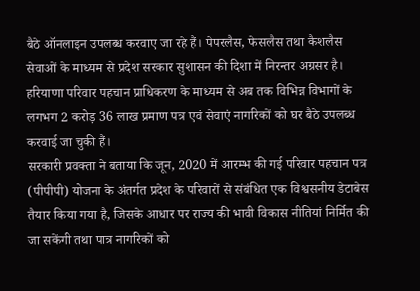बैठे ऑनलाइन उपलब्ध करवाए जा रहे हैं। पेपरलैस, फेसलैस तथा कैशलैस सेवाओं के माध्यम से प्रदेश सरकार सुशासन की दिशा में निरन्तर अग्रसर है। हरियाणा परिवार पहचान प्राधिकरण के माध्यम से अब तक विभिन्न विभागों के लगभग 2 करोड़ 36 लाख प्रमाण पत्र एवं सेवाएं नागरिकों को घर बैठे उपलब्ध करवाई जा चुकी हैं।
सरकारी प्रवक्ता ने बताया कि जून, 2020 में आरम्भ की गई परिवार पहचान पत्र (पीपीपी) योजना के अंतर्गत प्रदेश के परिवारों से संबंधित एक विश्वसनीय डेटाबेस तैयार किया गया है, जिसके आधार पर राज्य की भावी विकास नीतियां निर्मित की जा सकेंगी तथा पात्र नागरिकों को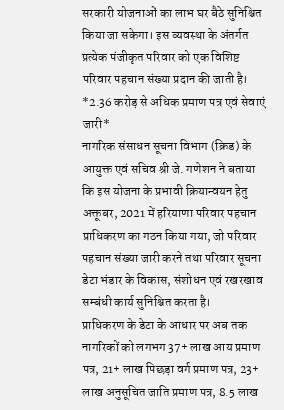सरकारी योजनाओं का लाभ घर बैठे सुनिश्चित किया जा सकेगा। इस व्यवस्था के अंतर्गत प्रत्येक पंजीकृत परिवार को एक विशिष्ट परिवार पहचान संख्या प्रदान की जाती है।
*2.36 करोड़ से अधिक प्रमाण पत्र एवं सेवाएं जारी*
नागरिक संसाधन सूचना विभाग (क्रिड) के आयुक्त एवं सचिव श्री जे. गणेशन ने बताया कि इस योजना के प्रभावी क्रियान्वयन हेतु अक्तूबर, 2021 में हरियाणा परिवार पहचान प्राधिकरण का गठन किया गया, जो परिवार पहचान संख्या जारी करने तथा परिवार सूचना डेटा भंडार के विकास, संशोधन एवं रखरखाव सम्बंधी कार्य सुनिश्चित करता है।
प्राधिकरण के डेटा के आधार पर अब तक नागरिकों को लगभग 37+ लाख आय प्रमाण पत्र, 21+ लाख पिछड़ा वर्ग प्रमाण पत्र, 23+ लाख अनुसूचित जाति प्रमाण पत्र, 8.5 लाख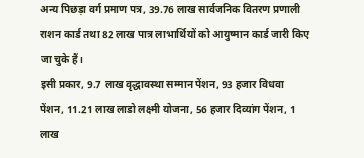अन्य पिछड़ा वर्ग प्रमाण पत्र, 39.76 लाख सार्वजनिक वितरण प्रणाली राशन कार्ड तथा 82 लाख पात्र लाभार्थियों को आयुष्मान कार्ड जारी किए जा चुके हैं।
इसी प्रकार, 9.7 लाख वृद्धावस्था सम्मान पेंशन, 93 हजार विधवा पेंशन, 11.21 लाख लाडो लक्ष्मी योजना, 56 हजार दिव्यांग पेंशन, 1 लाख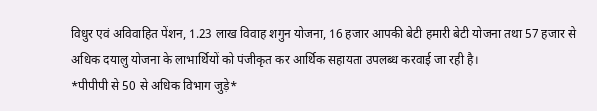विधुर एवं अविवाहित पेंशन, 1.23 लाख विवाह शगुन योजना, 16 हजार आपकी बेटी हमारी बेटी योजना तथा 57 हजार से अधिक दयालु योजना के लाभार्थियों को पंजीकृत कर आर्थिक सहायता उपलब्ध करवाई जा रही है।
*पीपीपी से 50 से अधिक विभाग जुड़े*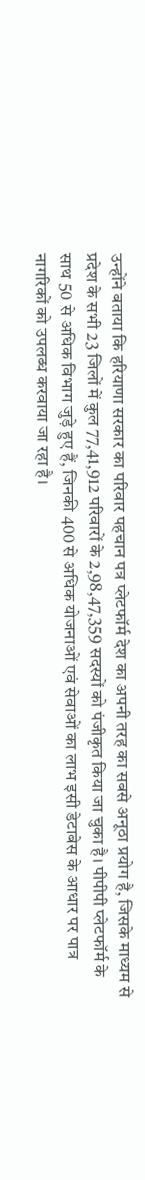उन्होंने बताया कि हरियाणा सरकार का परिवार पहचान पत्र प्लेटफॉर्म देश का अपनी तरह का सबसे अनूठा प्रयोग है, जिसके माध्यम से प्रदेश के सभी 23 जिलों में कुल 77,41,912 परिवारों के 2,98,47,359 सदस्यों को पंजीकृत किया जा चुका है। पीपीपी प्लेटफॉर्म के साथ 50 से अधिक विभाग जुड़े हुए हैं, जिनकी 400 से अधिक योजनाओं एवं सेवाओं का लाभ इसी डेटाबेस के आधार पर पात्र नागरिकों को उपलब्ध करवाया जा रहा है।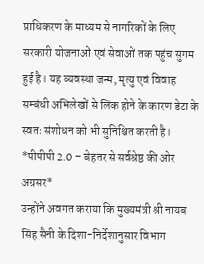प्राधिकरण के माध्यम से नागरिकों के लिए सरकारी योजनाओं एवं सेवाओं तक पहुंच सुगम हुई है। यह व्यवस्था जन्म, मृत्यु एवं विवाह सम्बंधी अभिलेखों से लिंक होने के कारण डेटा के स्वतः संशोधन को भी सुनिश्चित करती है।
*पीपीपी 2.0 – बेहतर से सर्वश्रेष्ठ की ओर अग्रसर*
उन्होंने अवगत कराया कि मुख्यमंत्री श्री नायब सिंह सैनी के दिशा-निर्देशानुसार विभाग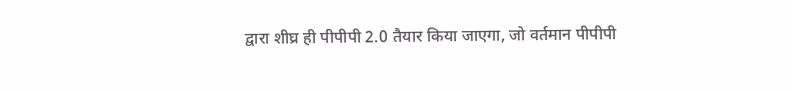द्वारा शीघ्र ही पीपीपी 2.0 तैयार किया जाएगा, जो वर्तमान पीपीपी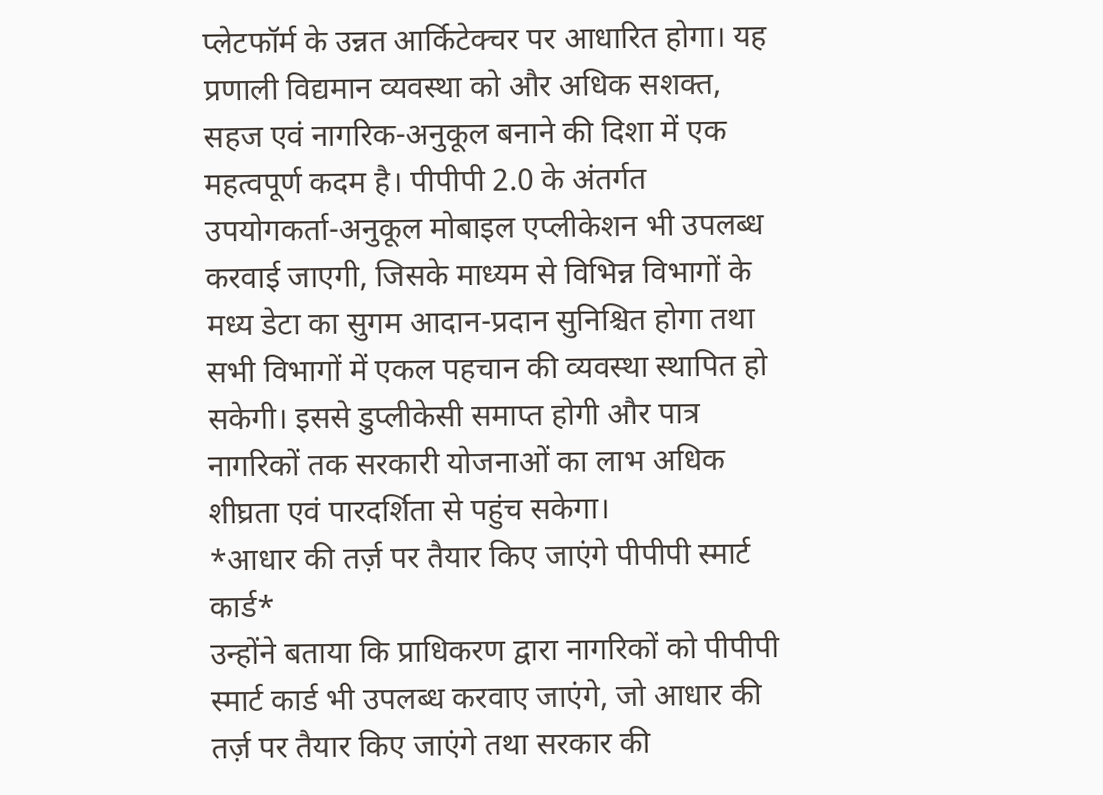प्लेटफॉर्म के उन्नत आर्किटेक्चर पर आधारित होगा। यह प्रणाली विद्यमान व्यवस्था को और अधिक सशक्त, सहज एवं नागरिक-अनुकूल बनाने की दिशा में एक महत्वपूर्ण कदम है। पीपीपी 2.0 के अंतर्गत उपयोगकर्ता-अनुकूल मोबाइल एप्लीकेशन भी उपलब्ध करवाई जाएगी, जिसके माध्यम से विभिन्न विभागों के मध्य डेटा का सुगम आदान-प्रदान सुनिश्चित होगा तथा सभी विभागों में एकल पहचान की व्यवस्था स्थापित हो सकेगी। इससे डुप्लीकेसी समाप्त होगी और पात्र नागरिकों तक सरकारी योजनाओं का लाभ अधिक शीघ्रता एवं पारदर्शिता से पहुंच सकेगा।
*आधार की तर्ज़ पर तैयार किए जाएंगे पीपीपी स्मार्ट कार्ड*
उन्होंने बताया कि प्राधिकरण द्वारा नागरिकों को पीपीपी स्मार्ट कार्ड भी उपलब्ध करवाए जाएंगे, जो आधार की तर्ज़ पर तैयार किए जाएंगे तथा सरकार की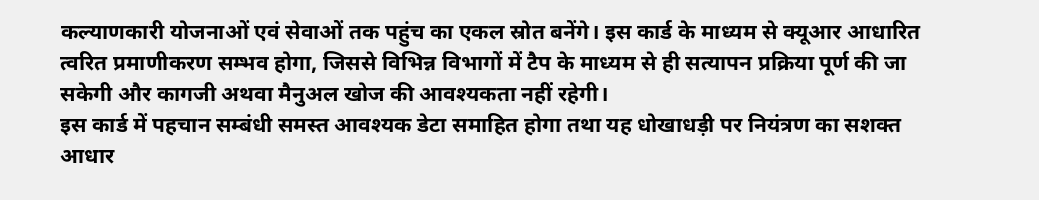कल्याणकारी योजनाओं एवं सेवाओं तक पहुंच का एकल स्रोत बनेंगे। इस कार्ड के माध्यम से क्यूआर आधारित त्वरित प्रमाणीकरण सम्भव होगा, जिससे विभिन्न विभागों में टैप के माध्यम से ही सत्यापन प्रक्रिया पूर्ण की जा सकेगी और कागजी अथवा मैनुअल खोज की आवश्यकता नहीं रहेगी।
इस कार्ड में पहचान सम्बंधी समस्त आवश्यक डेटा समाहित होगा तथा यह धोखाधड़ी पर नियंत्रण का सशक्त आधार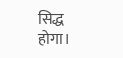सिद्ध होगा।